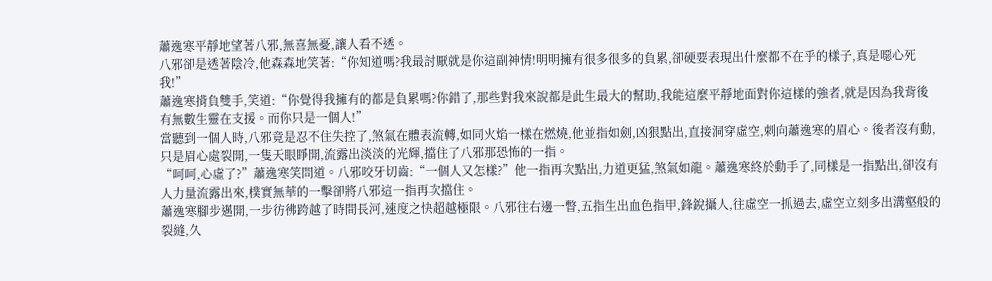蕭逸寒平靜地望著八邪,無喜無憂,讓人看不透。
八邪卻是透著陰冷,他森森地笑著:“你知道嗎?我最討厭就是你這副神情!明明擁有很多很多的負累,卻硬要表現出什麼都不在乎的樣子,真是噁心死我!”
蕭逸寒揹負雙手,笑道:“你覺得我擁有的都是負累嗎?你錯了,那些對我來說都是此生最大的幫助,我能這麼平靜地面對你這樣的強者,就是因為我背後有無數生靈在支援。而你只是一個人!”
當聽到一個人時,八邪竟是忍不住失控了,煞氣在體表流轉,如同火焰一樣在燃燒,他並指如劍,凶狠點出,直接洞穿虛空,刺向蕭逸寒的眉心。後者沒有動,只是眉心處裂開,一隻天眼睜開,流露出淡淡的光輝,擋住了八邪那恐怖的一指。
“呵呵,心虛了?”蕭逸寒笑問道。八邪咬牙切齒:“一個人又怎樣?”他一指再次點出,力道更猛,煞氣如龍。蕭逸寒終於動手了,同樣是一指點出,卻沒有人力量流露出來,樸實無華的一擊卻將八邪這一指再次擋住。
蕭逸寒腳步邁開,一步彷彿跨越了時間長河,速度之快超越極限。八邪往右邊一瞥,五指生出血色指甲,鋒銳攝人,往虛空一抓過去,虛空立刻多出溝壑般的裂縫,久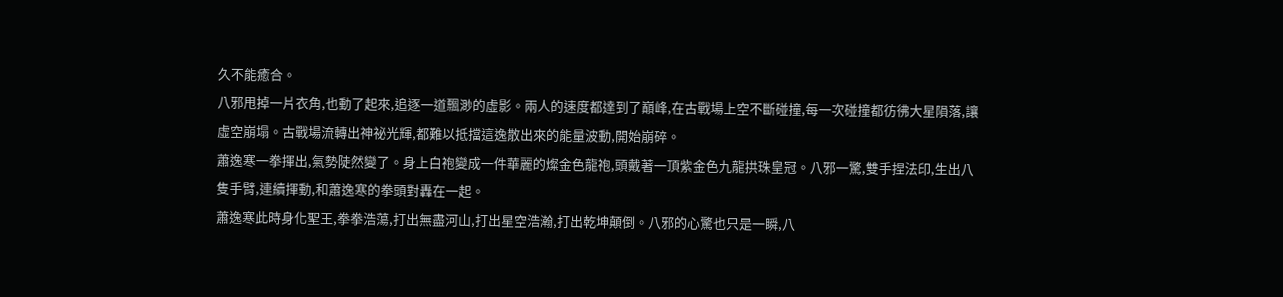久不能癒合。
八邪甩掉一片衣角,也動了起來,追逐一道飄渺的虛影。兩人的速度都達到了巔峰,在古戰場上空不斷碰撞,每一次碰撞都彷彿大星隕落,讓虛空崩塌。古戰場流轉出神祕光輝,都難以抵擋這逸散出來的能量波動,開始崩碎。
蕭逸寒一拳揮出,氣勢陡然變了。身上白袍變成一件華麗的燦金色龍袍,頭戴著一頂紫金色九龍拱珠皇冠。八邪一驚,雙手捏法印,生出八隻手臂,連續揮動,和蕭逸寒的拳頭對轟在一起。
蕭逸寒此時身化聖王,拳拳浩蕩,打出無盡河山,打出星空浩瀚,打出乾坤顛倒。八邪的心驚也只是一瞬,八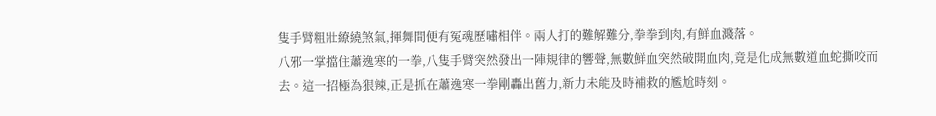隻手臂粗壯繚繞煞氣,揮舞間便有冤魂歷嘯相伴。兩人打的難解難分,拳拳到肉,有鮮血濺落。
八邪一掌擋住蕭逸寒的一拳,八隻手臂突然發出一陣規律的響聲,無數鮮血突然破開血肉,竟是化成無數道血蛇撕咬而去。這一招極為狠辣,正是抓在蕭逸寒一拳剛轟出舊力,新力未能及時補救的尷尬時刻。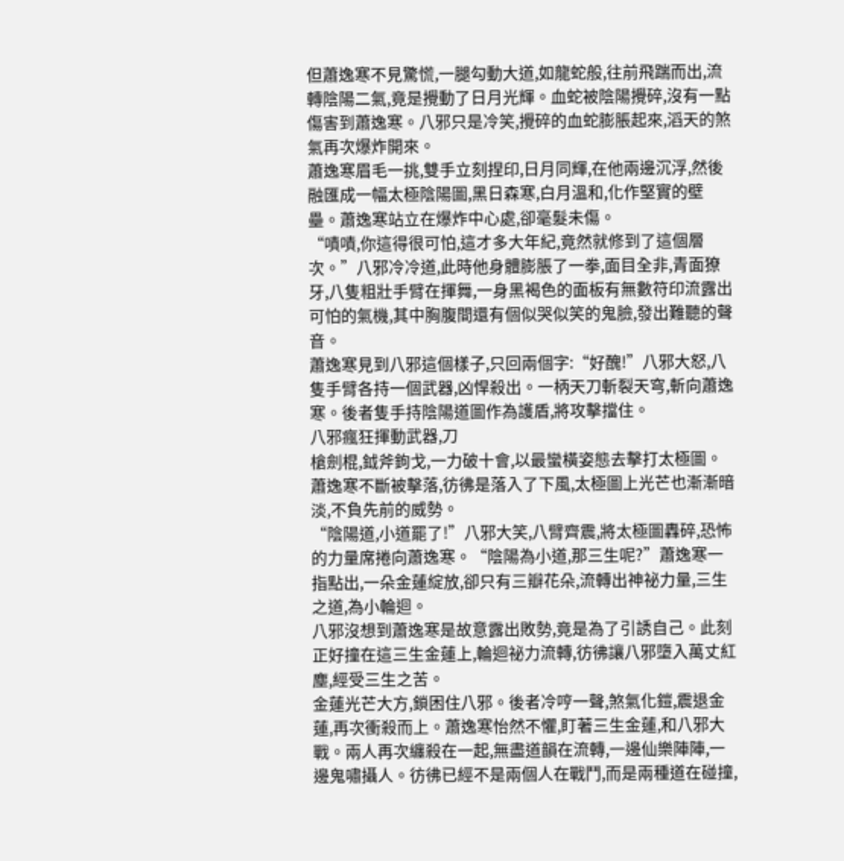但蕭逸寒不見驚慌,一腿勾動大道,如龍蛇般,往前飛踹而出,流轉陰陽二氣,竟是攪動了日月光輝。血蛇被陰陽攪碎,沒有一點傷害到蕭逸寒。八邪只是冷笑,攪碎的血蛇膨脹起來,滔天的煞氣再次爆炸開來。
蕭逸寒眉毛一挑,雙手立刻捏印,日月同輝,在他兩邊沉浮,然後融匯成一幅太極陰陽圖,黑日森寒,白月溫和,化作堅實的壁壘。蕭逸寒站立在爆炸中心處,卻毫髮未傷。
“嘖嘖,你這得很可怕,這才多大年紀,竟然就修到了這個層次。”八邪冷冷道,此時他身體膨脹了一拳,面目全非,青面獠牙,八隻粗壯手臂在揮舞,一身黑褐色的面板有無數符印流露出可怕的氣機,其中胸腹間還有個似哭似笑的鬼臉,發出難聽的聲音。
蕭逸寒見到八邪這個樣子,只回兩個字:“好醜!”八邪大怒,八隻手臂各持一個武器,凶悍殺出。一柄天刀斬裂天穹,斬向蕭逸寒。後者隻手持陰陽道圖作為護盾,將攻擊擋住。
八邪瘋狂揮動武器,刀
槍劍棍,鉞斧鉤戈,一力破十會,以最蠻橫姿態去擊打太極圖。蕭逸寒不斷被擊落,彷彿是落入了下風,太極圖上光芒也漸漸暗淡,不負先前的威勢。
“陰陽道,小道罷了!”八邪大笑,八臂齊震,將太極圖轟碎,恐怖的力量席捲向蕭逸寒。“陰陽為小道,那三生呢?”蕭逸寒一指點出,一朵金蓮綻放,卻只有三瓣花朵,流轉出神祕力量,三生之道,為小輪迴。
八邪沒想到蕭逸寒是故意露出敗勢,竟是為了引誘自己。此刻正好撞在這三生金蓮上,輪迴祕力流轉,彷彿讓八邪墮入萬丈紅塵,經受三生之苦。
金蓮光芒大方,鎖困住八邪。後者冷哼一聲,煞氣化鎧,震退金蓮,再次衝殺而上。蕭逸寒怡然不懼,盯著三生金蓮,和八邪大戰。兩人再次纏殺在一起,無盡道韻在流轉,一邊仙樂陣陣,一邊鬼嘯攝人。彷彿已經不是兩個人在戰鬥,而是兩種道在碰撞,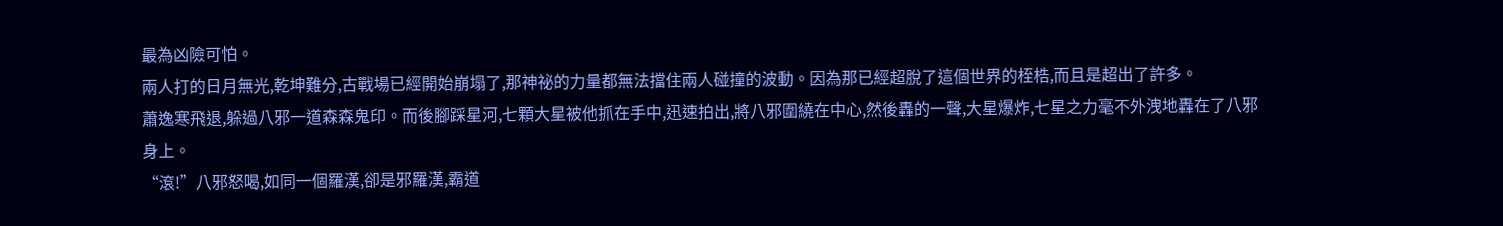最為凶險可怕。
兩人打的日月無光,乾坤難分,古戰場已經開始崩塌了,那神祕的力量都無法擋住兩人碰撞的波動。因為那已經超脫了這個世界的桎梏,而且是超出了許多。
蕭逸寒飛退,躲過八邪一道森森鬼印。而後腳踩星河,七顆大星被他抓在手中,迅速拍出,將八邪圍繞在中心,然後轟的一聲,大星爆炸,七星之力毫不外洩地轟在了八邪身上。
“滾!”八邪怒喝,如同一個羅漢,卻是邪羅漢,霸道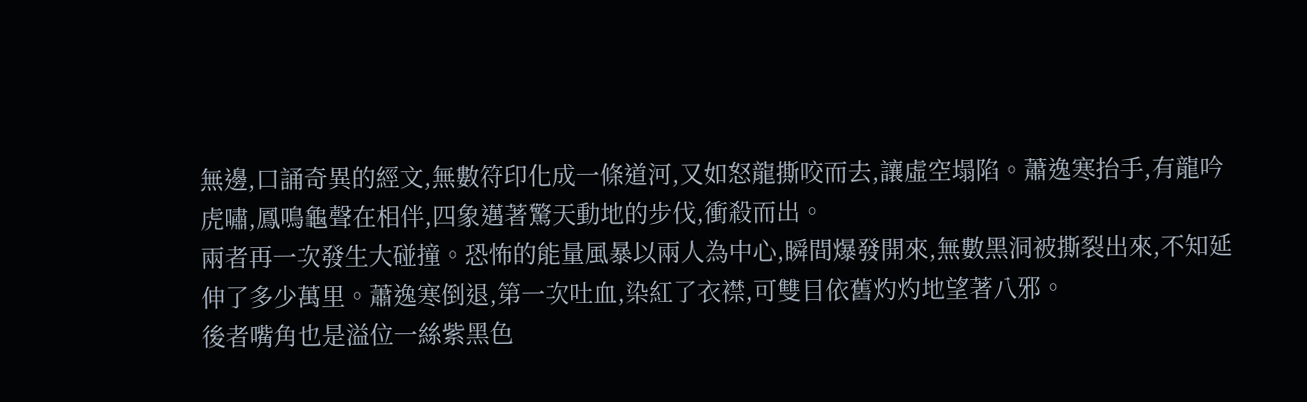無邊,口誦奇異的經文,無數符印化成一條道河,又如怒龍撕咬而去,讓虛空塌陷。蕭逸寒抬手,有龍吟虎嘯,鳳鳴龜聲在相伴,四象邁著驚天動地的步伐,衝殺而出。
兩者再一次發生大碰撞。恐怖的能量風暴以兩人為中心,瞬間爆發開來,無數黑洞被撕裂出來,不知延伸了多少萬里。蕭逸寒倒退,第一次吐血,染紅了衣襟,可雙目依舊灼灼地望著八邪。
後者嘴角也是溢位一絲紫黑色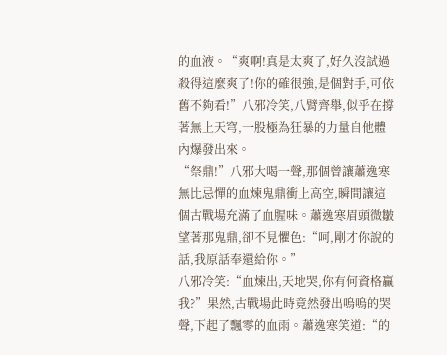的血液。“爽啊!真是太爽了,好久沒試過殺得這麼爽了!你的確很強,是個對手,可依舊不夠看!”八邪冷笑,八臂齊舉,似乎在撐著無上天穹,一股極為狂暴的力量自他體內爆發出來。
“祭鼎!”八邪大喝一聲,那個曾讓蕭逸寒無比忌憚的血煉鬼鼎衝上高空,瞬間讓這個古戰場充滿了血腥味。蕭逸寒眉頭微皺望著那鬼鼎,卻不見懼色:“呵,剛才你說的話,我原話奉還給你。”
八邪冷笑:“血煉出,天地哭,你有何資格贏我?”果然,古戰場此時竟然發出嗚嗚的哭聲,下起了飄零的血雨。蕭逸寒笑道:“的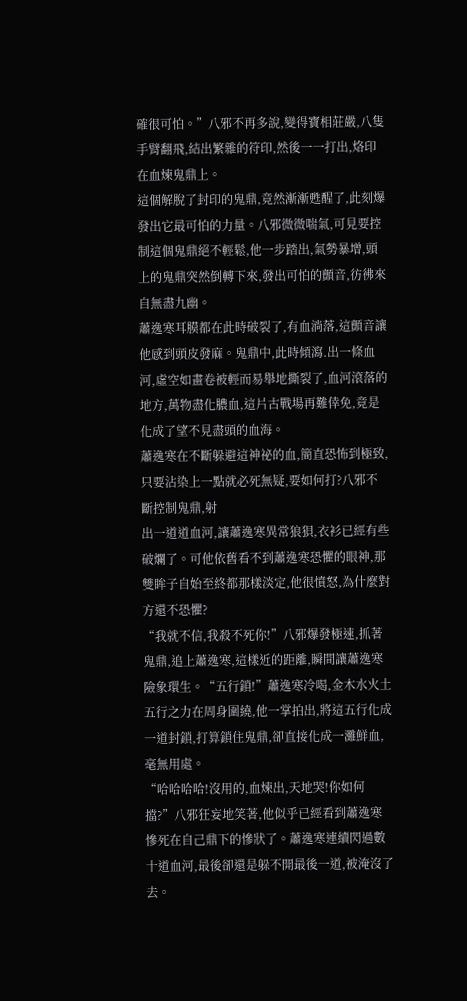確很可怕。”八邪不再多說,變得寶相莊嚴,八隻手臂翻飛,結出繁雜的符印,然後一一打出,烙印在血煉鬼鼎上。
這個解脫了封印的鬼鼎,竟然漸漸甦醒了,此刻爆發出它最可怕的力量。八邪微微喘氣,可見要控制這個鬼鼎絕不輕鬆,他一步踏出,氣勢暴增,頭上的鬼鼎突然倒轉下來,發出可怕的顫音,彷彿來自無盡九幽。
蕭逸寒耳膜都在此時破裂了,有血淌落,這顫音讓他感到頭皮發麻。鬼鼎中,此時傾瀉.出一條血河,虛空如畫卷被輕而易舉地撕裂了,血河滾落的地方,萬物盡化膿血,這片古戰場再難倖免,竟是化成了望不見盡頭的血海。
蕭逸寒在不斷躲避這神祕的血,簡直恐怖到極致,只要沾染上一點就必死無疑,要如何打?八邪不斷控制鬼鼎,射
出一道道血河,讓蕭逸寒異常狼狽,衣衫已經有些破爛了。可他依舊看不到蕭逸寒恐懼的眼神,那雙眸子自始至終都那樣淡定,他很憤怒,為什麼對方還不恐懼?
“我就不信,我殺不死你!”八邪爆發極速,抓著鬼鼎,追上蕭逸寒,這樣近的距離,瞬間讓蕭逸寒險象環生。“五行鎖!”蕭逸寒冷喝,金木水火土五行之力在周身圍繞,他一掌拍出,將這五行化成一道封鎖,打算鎖住鬼鼎,卻直接化成一灘鮮血,毫無用處。
“哈哈哈哈!沒用的,血煉出,天地哭!你如何擋?”八邪狂妄地笑著,他似乎已經看到蕭逸寒慘死在自己鼎下的慘狀了。蕭逸寒連續閃過數十道血河,最後卻還是躲不開最後一道,被淹沒了去。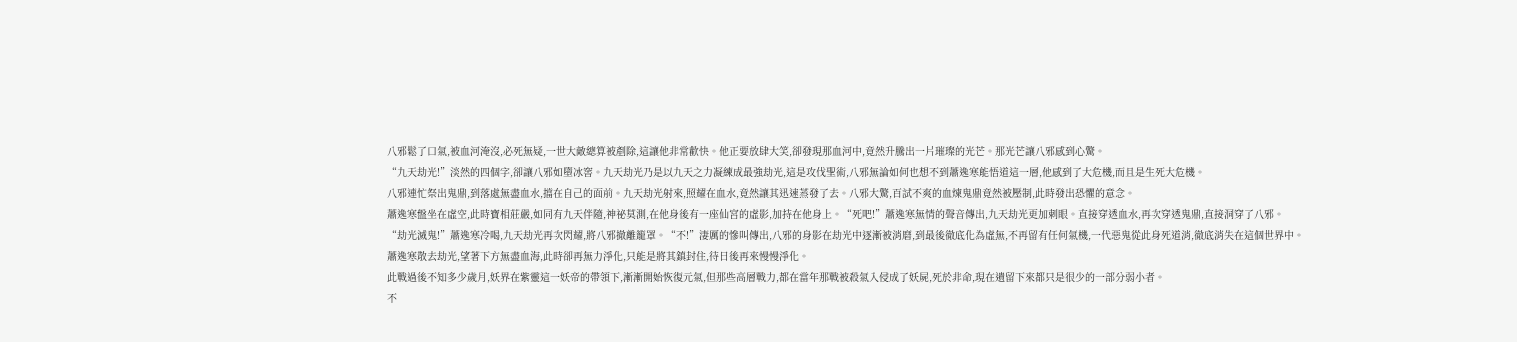八邪鬆了口氣,被血河淹沒,必死無疑,一世大敵總算被剷除,這讓他非常歡快。他正要放肆大笑,卻發現那血河中,竟然升騰出一片璀璨的光芒。那光芒讓八邪感到心驚。
“九天劫光!”淡然的四個字,卻讓八邪如墮冰窖。九天劫光乃是以九天之力凝練成最強劫光,這是攻伐聖術,八邪無論如何也想不到蕭逸寒能悟道這一層,他感到了大危機,而且是生死大危機。
八邪連忙祭出鬼鼎,到落處無盡血水,擋在自己的面前。九天劫光射來,照耀在血水,竟然讓其迅速蒸發了去。八邪大驚,百試不爽的血煉鬼鼎竟然被壓制,此時發出恐懼的意念。
蕭逸寒盤坐在虛空,此時寶相莊嚴,如同有九天伴隨,神祕莫測,在他身後有一座仙宮的虛影,加持在他身上。“死吧!”蕭逸寒無情的聲音傳出,九天劫光更加刺眼。直接穿透血水,再次穿透鬼鼎,直接洞穿了八邪。
“劫光滅鬼!”蕭逸寒冷喝,九天劫光再次閃耀,將八邪撤離籠罩。“不!”淒厲的慘叫傳出,八邪的身影在劫光中逐漸被消磨,到最後徹底化為虛無,不再留有任何氣機,一代惡鬼從此身死道消,徹底消失在這個世界中。
蕭逸寒散去劫光,望著下方無盡血海,此時卻再無力淨化,只能是將其鎮封住,待日後再來慢慢淨化。
此戰過後不知多少歲月,妖界在紫靈這一妖帝的帶領下,漸漸開始恢復元氣,但那些高層戰力,都在當年那戰被殺氣入侵成了妖屍,死於非命,現在遺留下來都只是很少的一部分弱小者。
不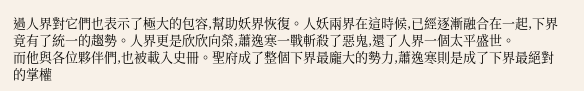過人界對它們也表示了極大的包容,幫助妖界恢復。人妖兩界在這時候,已經逐漸融合在一起,下界竟有了統一的趨勢。人界更是欣欣向榮,蕭逸寒一戰斬殺了惡鬼,還了人界一個太平盛世。
而他與各位夥伴們,也被載入史冊。聖府成了整個下界最龐大的勢力,蕭逸寒則是成了下界最絕對的掌權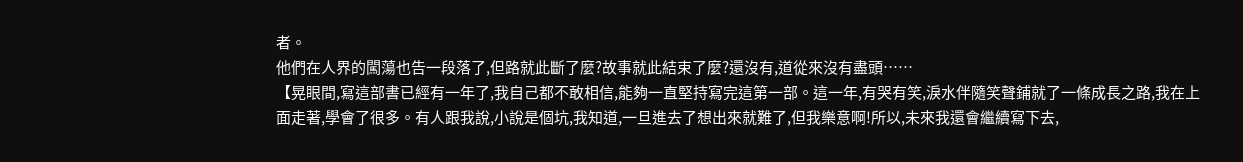者。
他們在人界的闖蕩也告一段落了,但路就此斷了麼?故事就此結束了麼?還沒有,道從來沒有盡頭……
【晃眼間,寫這部書已經有一年了,我自己都不敢相信,能夠一直堅持寫完這第一部。這一年,有哭有笑,淚水伴隨笑聲鋪就了一條成長之路,我在上面走著,學會了很多。有人跟我說,小說是個坑,我知道,一旦進去了想出來就難了,但我樂意啊!所以,未來我還會繼續寫下去,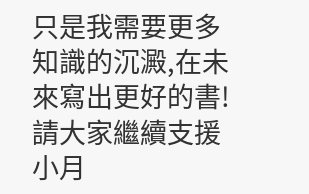只是我需要更多知識的沉澱,在未來寫出更好的書!
請大家繼續支援小月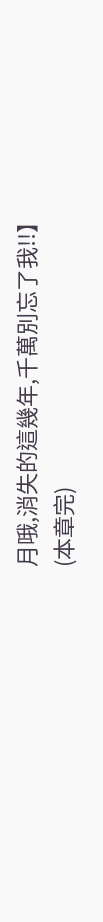月哦,消失的這幾年,千萬別忘了我!!】
(本章完)